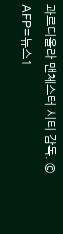과르디올라 맨체스터 시티 감독. © AFP=뉴스1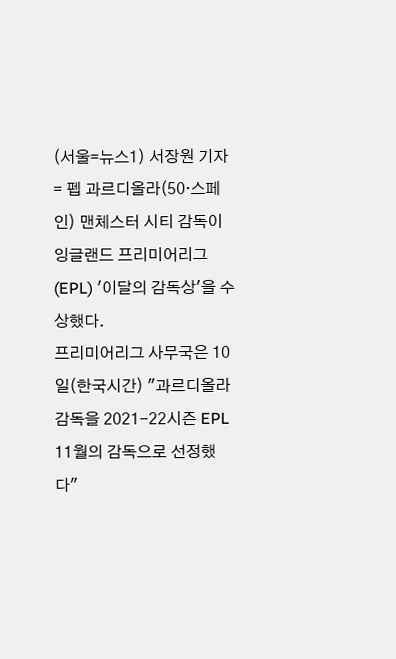(서울=뉴스1) 서장원 기자 = 펩 과르디올라(50·스페인) 맨체스터 시티 감독이 잉글랜드 프리미어리그(EPL) '이달의 감독상'을 수상했다.
프리미어리그 사무국은 10일(한국시간) "과르디올라 감독을 2021-22시즌 EPL 11월의 감독으로 선정했다"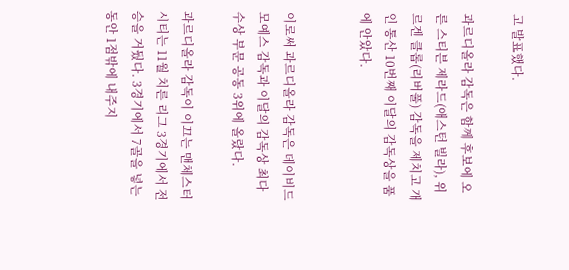고 발표했다.

과르디올라 감독은 함께 후보에 오른 스티븐 제라드(애스턴 빌라), 위르겐 클롭(리버풀) 감독을 제치고 개인 통산 10번째 이달의 감독상을 품에 안았다.


이로써 과르디올라 감독은 데이비드 모예스 감독과 이달의 감독상 최다 수상 부문 공동 3위에 올랐다.

과르디올라 감독이 이끄는 맨체스터 시티는 11월 치른 리그 3경기에서 전승을 거뒀다. 3경기에서 7골을 넣는 동안 1점밖에 내주지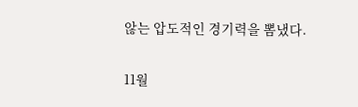않는 압도적인 경기력을 뽐냈다.

11월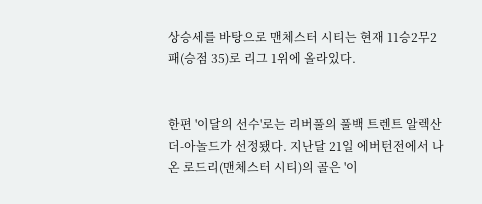상승세를 바탕으로 맨체스터 시티는 현재 11승2무2패(승점 35)로 리그 1위에 올라있다.


한편 '이달의 선수'로는 리버풀의 풀백 트렌트 알렉산더-아놀드가 선정됐다. 지난달 21일 에버턴전에서 나온 로드리(맨체스터 시티)의 골은 '이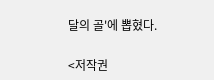달의 골'에 뽑혔다.

<저작권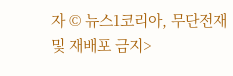자 © 뉴스1코리아, 무단전재 및 재배포 금지>